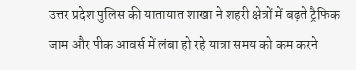उत्तर प्रदेश पुलिस की यातायात शाखा ने शहरी क्षेत्रों में बढ़ते ट्रैफिक जाम और पीक आवर्स में लंबा हो रहे यात्रा समय को कम करने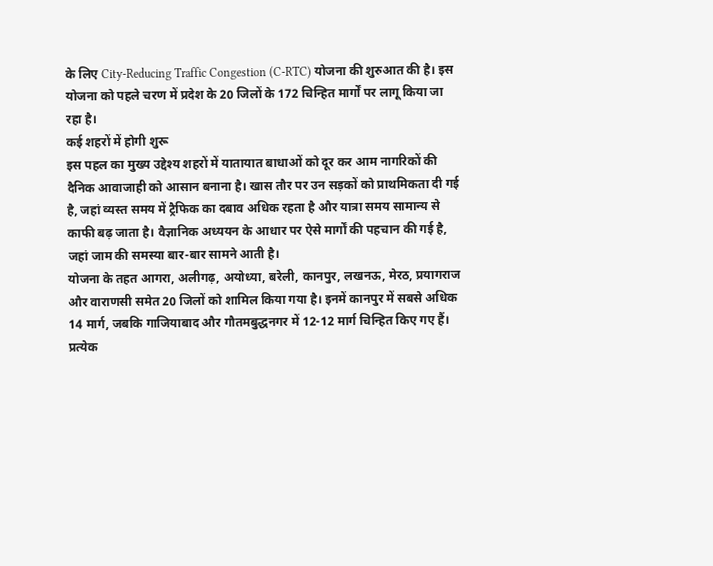के लिए City-Reducing Traffic Congestion (C-RTC) योजना की शुरुआत की है। इस योजना को पहले चरण में प्रदेश के 20 जिलों के 172 चिन्हित मार्गों पर लागू किया जा रहा है।
कई शहरों में होगी शुरू
इस पहल का मुख्य उद्देश्य शहरों में यातायात बाधाओं को दूर कर आम नागरिकों की दैनिक आवाजाही को आसान बनाना है। खास तौर पर उन सड़कों को प्राथमिकता दी गई है, जहां व्यस्त समय में ट्रैफिक का दबाव अधिक रहता है और यात्रा समय सामान्य से काफी बढ़ जाता है। वैज्ञानिक अध्ययन के आधार पर ऐसे मार्गों की पहचान की गई है, जहां जाम की समस्या बार-बार सामने आती है।
योजना के तहत आगरा, अलीगढ़, अयोध्या, बरेली, कानपुर, लखनऊ, मेरठ, प्रयागराज और वाराणसी समेत 20 जिलों को शामिल किया गया है। इनमें कानपुर में सबसे अधिक 14 मार्ग, जबकि गाजियाबाद और गौतमबुद्धनगर में 12-12 मार्ग चिन्हित किए गए हैं।
प्रत्येक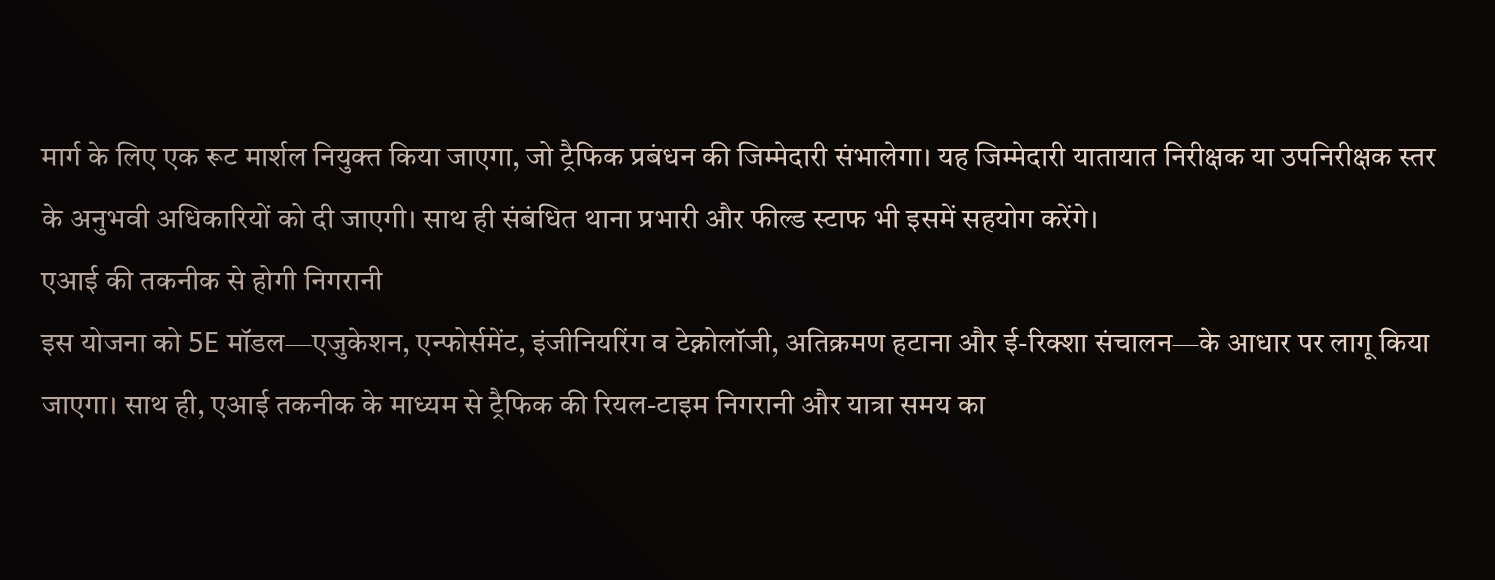मार्ग के लिए एक रूट मार्शल नियुक्त किया जाएगा, जो ट्रैफिक प्रबंधन की जिम्मेदारी संभालेगा। यह जिम्मेदारी यातायात निरीक्षक या उपनिरीक्षक स्तर के अनुभवी अधिकारियों को दी जाएगी। साथ ही संबंधित थाना प्रभारी और फील्ड स्टाफ भी इसमें सहयोग करेंगे।
एआई की तकनीक से होगी निगरानी
इस योजना को 5E मॉडल—एजुकेशन, एन्फोर्समेंट, इंजीनियरिंग व टेक्नोलॉजी, अतिक्रमण हटाना और ई-रिक्शा संचालन—के आधार पर लागू किया जाएगा। साथ ही, एआई तकनीक के माध्यम से ट्रैफिक की रियल-टाइम निगरानी और यात्रा समय का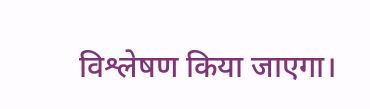विश्लेषण किया जाएगा।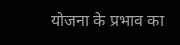योजना के प्रभाव का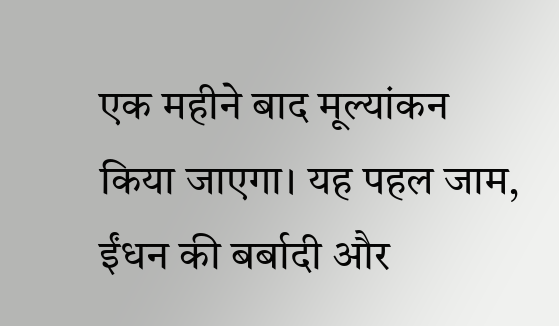एक महीने बाद मूल्यांकन किया जाएगा। यह पहल जाम, ईंधन की बर्बादी और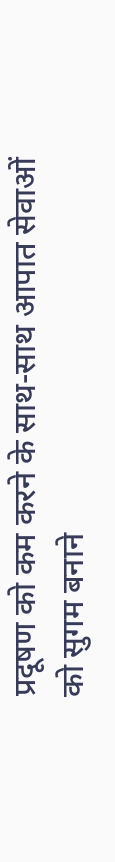प्रदूषण को कम करने के साथ-साथ आपात सेवाओं को सुगम बनाने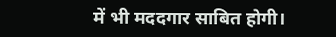में भी मददगार साबित होगी।